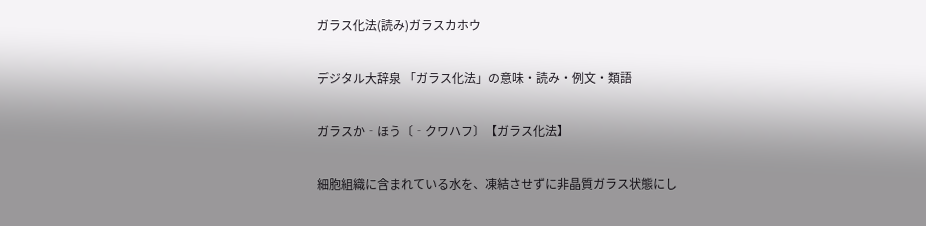ガラス化法(読み)ガラスカホウ

デジタル大辞泉 「ガラス化法」の意味・読み・例文・類語

ガラスか‐ほう〔‐クワハフ〕【ガラス化法】

細胞組織に含まれている水を、凍結させずに非晶質ガラス状態にし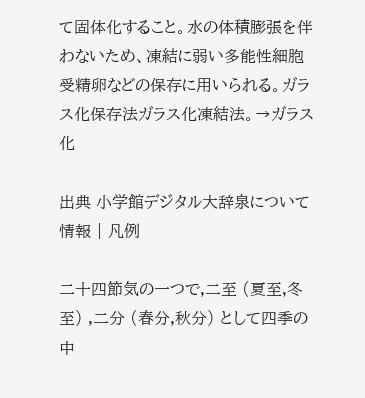て固体化すること。水の体積膨張を伴わないため、凍結に弱い多能性細胞受精卵などの保存に用いられる。ガラス化保存法ガラス化凍結法。→ガラス化

出典 小学館デジタル大辞泉について 情報 | 凡例

二十四節気の一つで,二至 (夏至,冬至) ,二分 (春分,秋分) として四季の中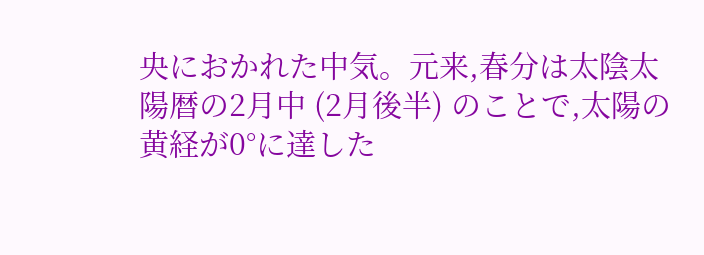央におかれた中気。元来,春分は太陰太陽暦の2月中 (2月後半) のことで,太陽の黄経が0°に達した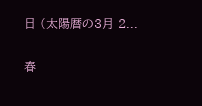日 (太陽暦の3月 2...

春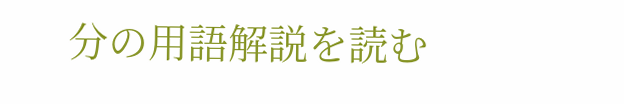分の用語解説を読む